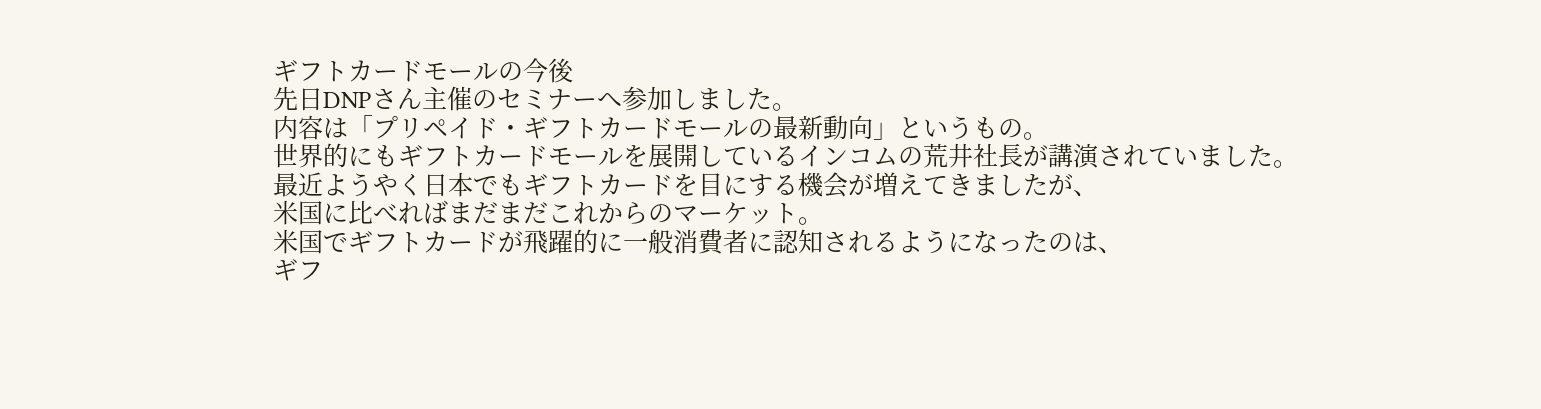ギフトカードモールの今後
先日DNPさん主催のセミナーへ参加しました。
内容は「プリペイド・ギフトカードモールの最新動向」というもの。
世界的にもギフトカードモールを展開しているインコムの荒井社長が講演されていました。
最近ようやく日本でもギフトカードを目にする機会が増えてきましたが、
米国に比べればまだまだこれからのマーケット。
米国でギフトカードが飛躍的に一般消費者に認知されるようになったのは、
ギフ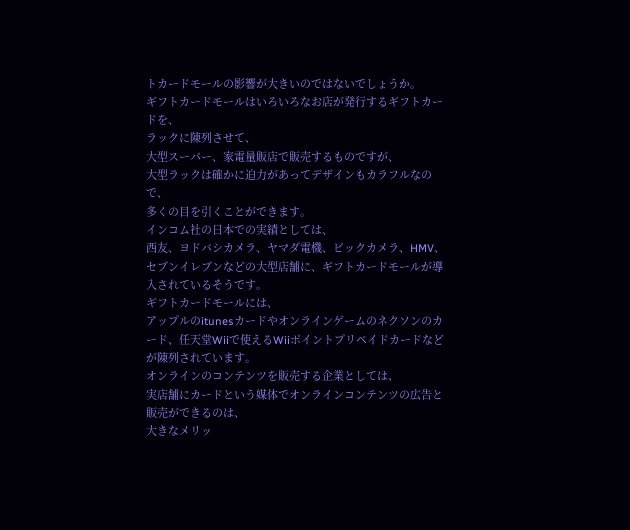トカードモールの影響が大きいのではないでしょうか。
ギフトカードモールはいろいろなお店が発行するギフトカードを、
ラックに陳列させて、
大型スーパー、家電量販店で販売するものですが、
大型ラックは確かに迫力があってデザインもカラフルなので、
多くの目を引くことができます。
インコム社の日本での実績としては、
西友、ヨドバシカメラ、ヤマダ電機、ビックカメラ、HMV、セブンイレブンなどの大型店舗に、ギフトカードモールが導入されているそうです。
ギフトカードモールには、
アップルのitunesカードやオンラインゲームのネクソンのカード、任天堂Wiiで使えるWiiポイントプリペイドカードなどが陳列されています。
オンラインのコンテンツを販売する企業としては、
実店舗にカードという媒体でオンラインコンテンツの広告と販売ができるのは、
大きなメリッ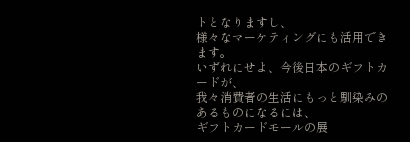トとなりますし、
様々なマーケティングにも活用できます。
いずれにせよ、今後日本のギフトカードが、
我々消費者の生活にもっと馴染みのあるものになるには、
ギフトカードモールの展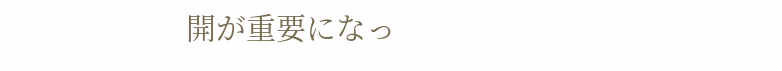開が重要になっ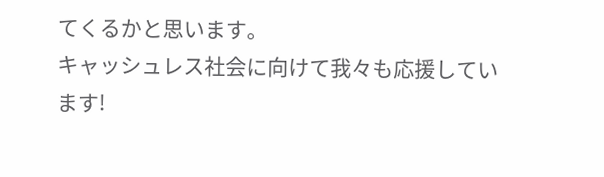てくるかと思います。
キャッシュレス社会に向けて我々も応援しています!